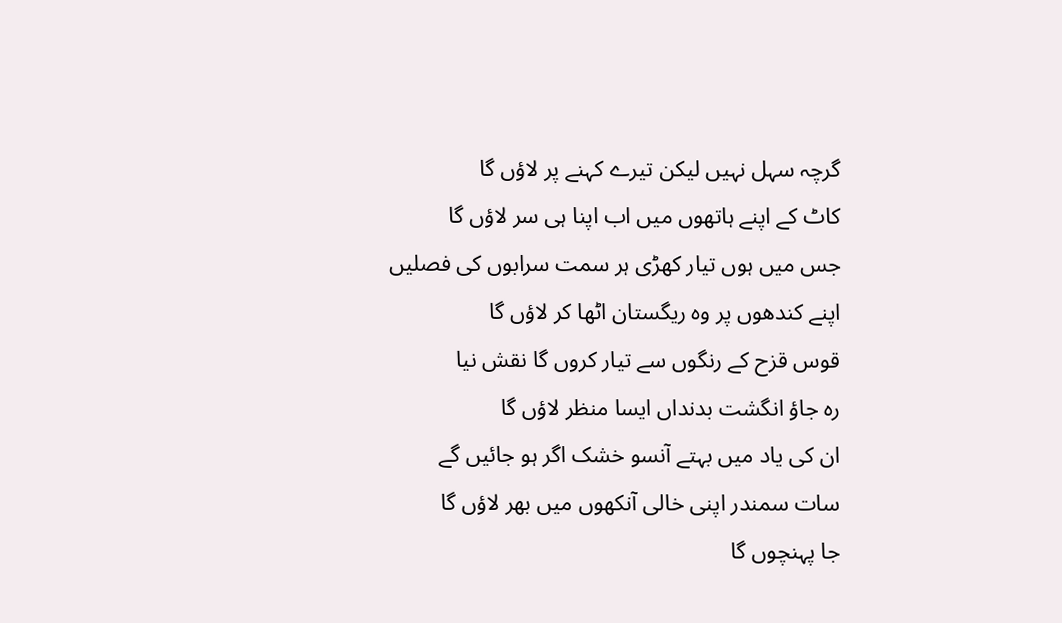گرچہ سہل نہیں لیکن تیرے کہنے پر لاؤں گا
کاٹ کے اپنے ہاتھوں میں اب اپنا ہی سر لاؤں گا
جس میں ہوں تیار کھڑی ہر سمت سرابوں کی فصلیں
اپنے کندھوں پر وہ ریگستان اٹھا کر لاؤں گا
قوس قزح کے رنگوں سے تیار کروں گا نقش نیا
رہ جاؤ انگشت بدنداں ایسا منظر لاؤں گا
ان کی یاد میں بہتے آنسو خشک اگر ہو جائیں گے
سات سمندر اپنی خالی آنکھوں میں بھر لاؤں گا
جا پہنچوں گا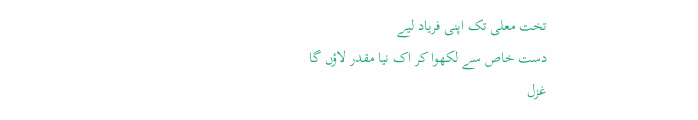تخت معلی تک اپنی فریاد لیے
دست خاص سے لکھوا کر اک نیا مقدر لاؤں گا
غزل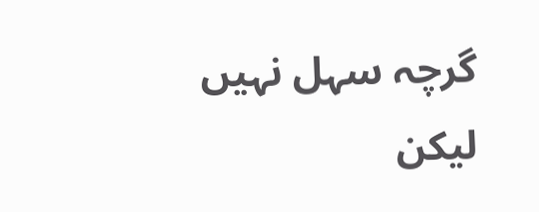گرچہ سہل نہیں لیکن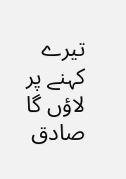تیرے کہنے پر لاؤں گا
صادق